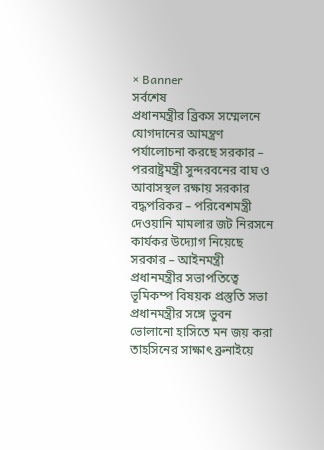× Banner
সর্বশেষ
প্রধানমন্ত্রীর ব্রিকস সম্মেলনে যোগদানের আমন্ত্রণ পর্যালোচনা করছে সরকার – পররাষ্ট্রমন্ত্রী সুন্দরবনের বাঘ ও আবাসস্থল রক্ষায় সরকার বদ্ধপরিকর – পরিবেশমন্ত্রী দেওয়ানি মামলার জট নিরসনে কার্যকর উদ্যোগ নিয়েছে সরকার – আইনমন্ত্রী প্রধানমন্ত্রীর সভাপতিত্বে ভূমিকম্প বিষয়ক প্রস্তুতি সভা প্রধানমন্ত্রীর সঙ্গে ভুবন ভোলানো হাসিতে মন জয় করা তাহসিনের সাক্ষাৎ ব্রুনাইয়ে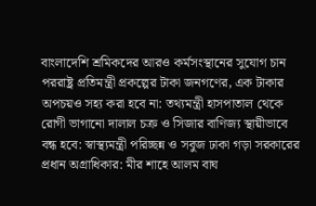বাংলাদেশি শ্রমিকদের আরও কর্মসংস্থানের সুযোগ চান পররাষ্ট্র প্রতিমন্ত্রী প্রকল্পের টাকা জনগণের, এক টাকার অপচয়ও সহ্য করা হবে না: তথ্যমন্ত্রী হাসপাতাল থেকে রোগী ভাগানো দালাল চক্র ও সিজার বাণিজ্য স্থায়ীভাবে বন্ধ হবে: স্বাস্থ্যমন্ত্রী পরিচ্ছন্ন ও সবুজ ঢাকা গড়া সরকারের প্রধান অগ্রাধিকার: মীর শাহে আলম বাঘ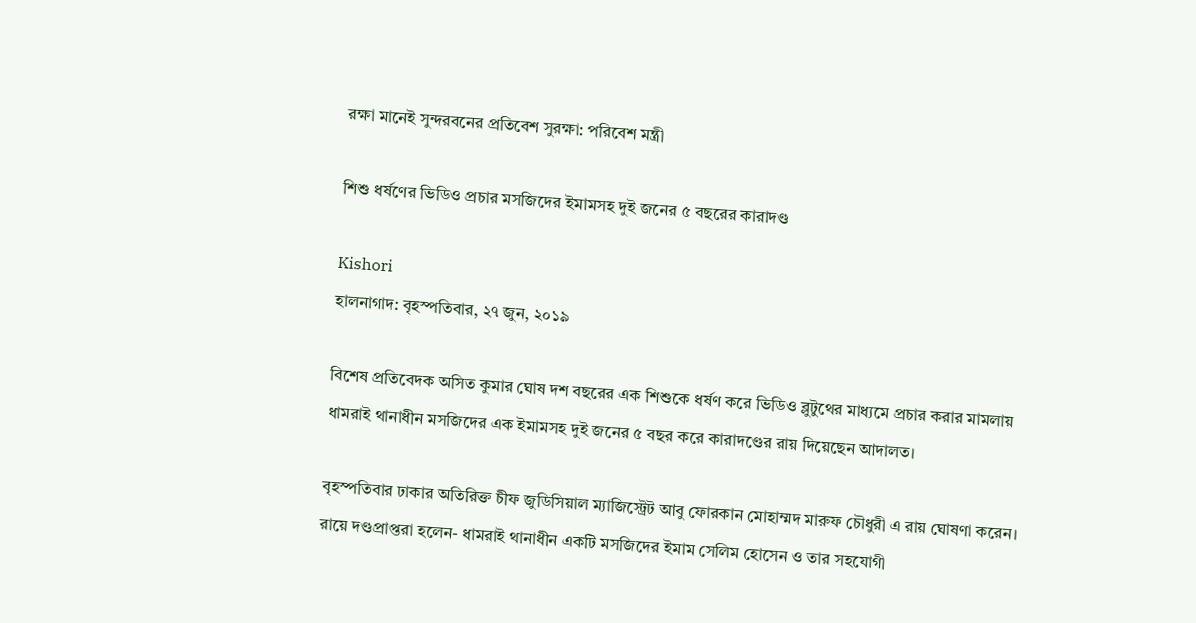রক্ষা মানেই সুন্দরবনের প্রতিবেশ সুরক্ষা: পরিবেশ মন্ত্রী

শিশু ধর্ষণের ভিডিও প্রচার মসজিদের ইমামসহ দুই জনের ৫ বছরের কারাদণ্ড

Kishori
হালনাগাদ: বৃহস্পতিবার, ২৭ জুন, ২০১৯

বিশেষ প্রতিবেদক অসিত কুমার ঘোষ দশ বছরের এক শিশুকে ধর্ষণ করে ভিডিও ব্লুটুথের মাধ্যমে প্রচার করার মামলায় ধামরাই থানাধীন মসজিদের এক ইমামসহ দুই জনের ৫ বছর করে কারাদণ্ডের রায় দিয়েছেন আদালত।

বৃহস্পতিবার ঢাকার অতিরিক্ত চীফ জুডিসিয়াল ম্যাজিস্ট্রেট আবু ফোরকান মোহাম্মদ মারুফ চৌধুরী এ রায় ঘোষণা করেন। রায়ে দণ্ডপ্রাপ্তরা হলেন- ধামরাই থানাধীন একটি মসজিদের ইমাম সেলিম হোসেন ও তার সহযোগী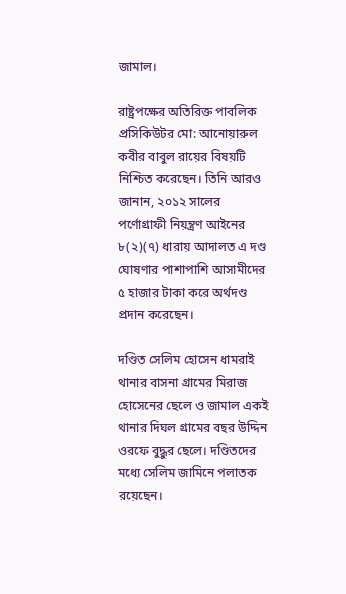জামাল।

রাষ্ট্রপক্ষের অতিরিক্ত পাবলিক প্রসিকিউটর মো: আনোয়ারুল কবীর বাবুল রায়ের বিষয়টি নিশ্চিত করেছেন। তিনি আরও জানান, ২০১২ সালের পর্ণোগ্রাফী নিয়ন্ত্রণ আইনের ৮(২)(৭) ধারায় আদালত এ দণ্ড ঘোষণার পাশাপাশি আসামীদের ৫ হাজার টাকা করে অর্থদণ্ড প্রদান করেছেন।

দণ্ডিত সেলিম হোসেন ধামরাই থানার বাসনা গ্রামের মিরাজ হোসেনের ছেলে ও জামাল একই থানার দিঘল গ্রামের বছর উদ্দিন ওরফে বুদ্ধুর ছেলে। দণ্ডিতদের মধ্যে সেলিম জামিনে পলাতক রয়েছেন।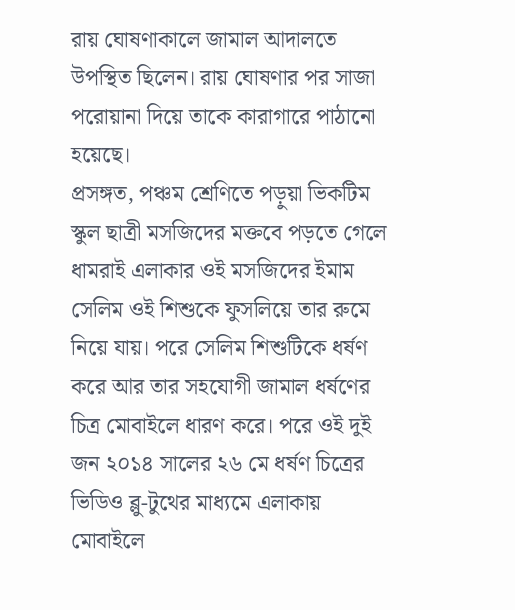রায় ঘোষণাকালে জামাল আদালতে উপস্থিত ছিলেন। রায় ঘোষণার পর সাজা পরোয়ানা দিয়ে তাকে কারাগারে পাঠানো হয়েছে।
প্রসঙ্গত, পঞ্চম শ্রেণিতে পড়ুয়া ভিকটিম স্কুল ছাত্রী মসজিদের মক্তবে পড়তে গেলে ধামরাই এলাকার ওই মসজিদের ইমাম সেলিম ওই শিশুকে ফুসলিয়ে তার রুমে নিয়ে যায়। পরে সেলিম শিশুটিকে ধর্ষণ করে আর তার সহযোগী জামাল ধর্ষণের চিত্র মোবাইলে ধারণ করে। পরে ওই দুই জন ২০১৪ সালের ২৬ মে ধর্ষণ চিত্রের ভিডিও ব্লু-টুথের মাধ্যমে এলাকায় মোবাইলে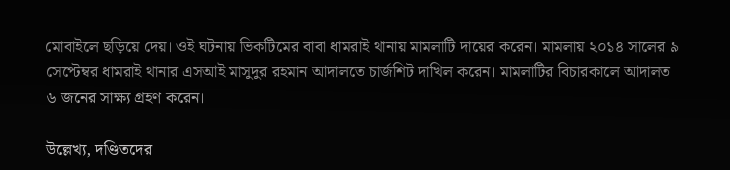মোবাইলে ছড়িয়ে দেয়। ওই ঘটনায় ভিকটিমের বাবা ধামরাই থানায় মামলাটি দায়ের করেন। মামলায় ২০১৪ সালের ৯ সেপ্টেম্বর ধামরাই থানার এসআই মাসুদুর রহমান আদালতে চার্জশিট দাখিল করেন। মামলাটির বিচারকালে আদালত ৬ জনের সাক্ষ্য গ্রহণ করেন।

উল্লেখ্য, দণ্ডিতদের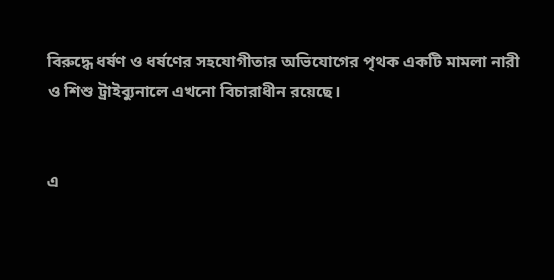বিরুদ্ধে ধর্ষণ ও ধর্ষণের সহযোগীতার অভিযোগের পৃথক একটি মামলা নারী ও শিশু ট্রাইব্যুনালে এখনো বিচারাধীন রয়েছে।


এ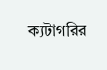ক্যটাগরির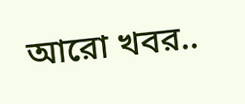আরো খবর..